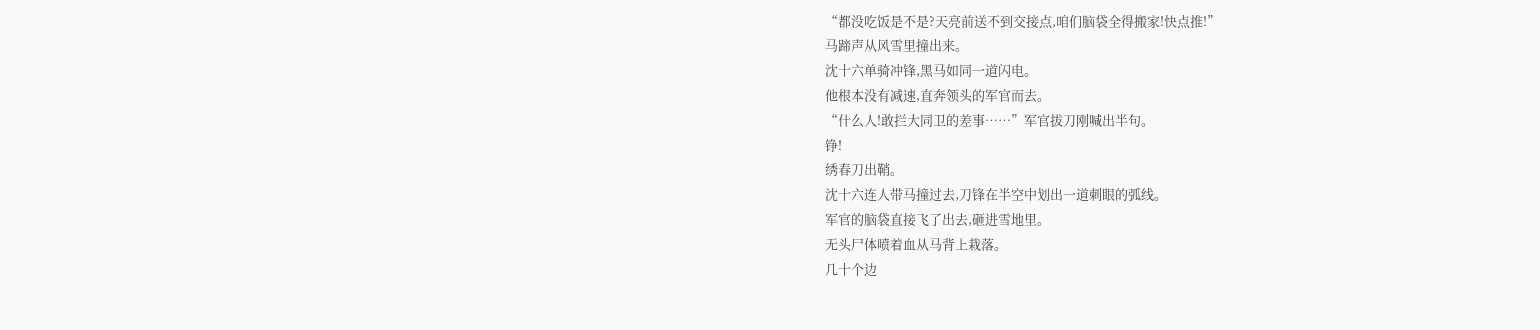“都没吃饭是不是?天亮前送不到交接点,咱们脑袋全得搬家!快点推!”
马蹄声从风雪里撞出来。
沈十六单骑冲锋,黑马如同一道闪电。
他根本没有减速,直奔领头的军官而去。
“什么人!敢拦大同卫的差事……”军官拔刀刚喊出半句。
铮!
绣春刀出鞘。
沈十六连人带马撞过去,刀锋在半空中划出一道刺眼的弧线。
军官的脑袋直接飞了出去,砸进雪地里。
无头尸体喷着血从马背上栽落。
几十个边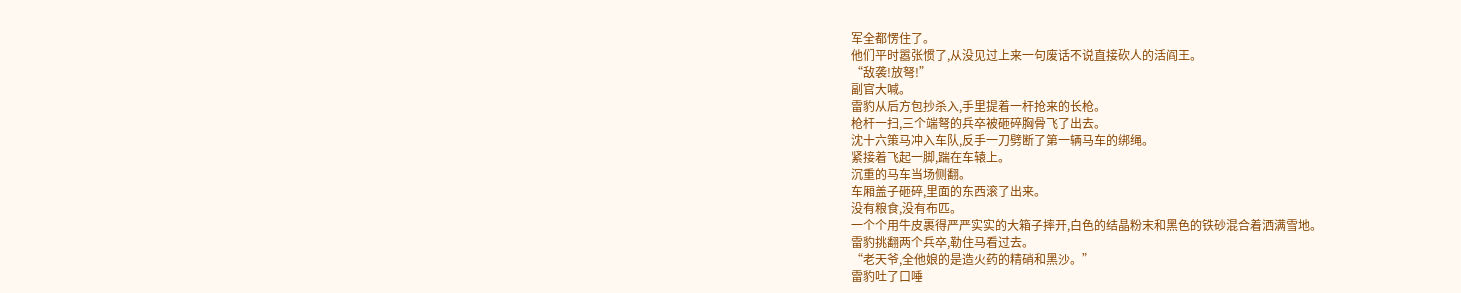军全都愣住了。
他们平时嚣张惯了,从没见过上来一句废话不说直接砍人的活阎王。
“敌袭!放弩!”
副官大喊。
雷豹从后方包抄杀入,手里提着一杆抢来的长枪。
枪杆一扫,三个端弩的兵卒被砸碎胸骨飞了出去。
沈十六策马冲入车队,反手一刀劈断了第一辆马车的绑绳。
紧接着飞起一脚,踹在车辕上。
沉重的马车当场侧翻。
车厢盖子砸碎,里面的东西滚了出来。
没有粮食,没有布匹。
一个个用牛皮裹得严严实实的大箱子摔开,白色的结晶粉末和黑色的铁砂混合着洒满雪地。
雷豹挑翻两个兵卒,勒住马看过去。
“老天爷,全他娘的是造火药的精硝和黑沙。”
雷豹吐了口唾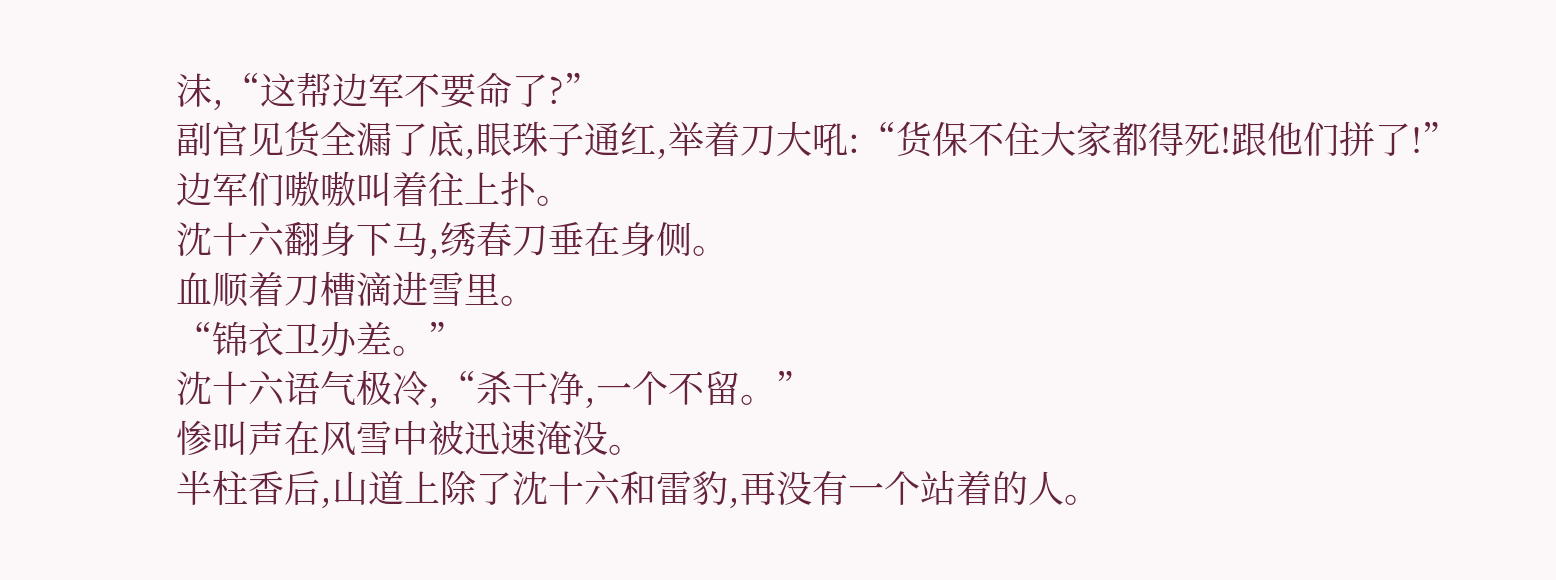沫,“这帮边军不要命了?”
副官见货全漏了底,眼珠子通红,举着刀大吼:“货保不住大家都得死!跟他们拼了!”
边军们嗷嗷叫着往上扑。
沈十六翻身下马,绣春刀垂在身侧。
血顺着刀槽滴进雪里。
“锦衣卫办差。”
沈十六语气极冷,“杀干净,一个不留。”
惨叫声在风雪中被迅速淹没。
半柱香后,山道上除了沈十六和雷豹,再没有一个站着的人。